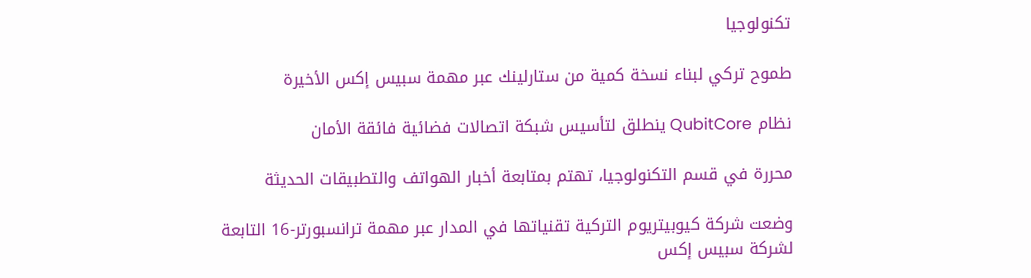تكنولوجيا

طموح تركي لبناء نسخة كمية من ستارلينك عبر مهمة سبيس إكس الأخيرة

نظام QubitCore ينطلق لتأسيس شبكة اتصالات فضائية فائقة الأمان

محررة في قسم التكنولوجيا، تهتم بمتابعة أخبار الهواتف والتطبيقات الحديثة

وضعت شركة كيوبيتريوم التركية تقنياتها في المدار عبر مهمة ترانسبورتر-16 التابعة لشركة سبيس إكس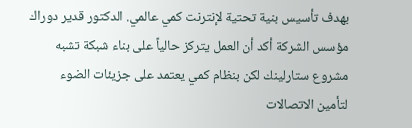بهدف تأسيس بنية تحتية لإنترنت كمي عالمي. الدكتور قدير دوراك مؤسس الشركة أكد أن العمل يتركز حالياً على بناء شبكة تشبه مشروع ستارلينك لكن بنظام كمي يعتمد على جزيئات الضوء لتأمين الاتصالات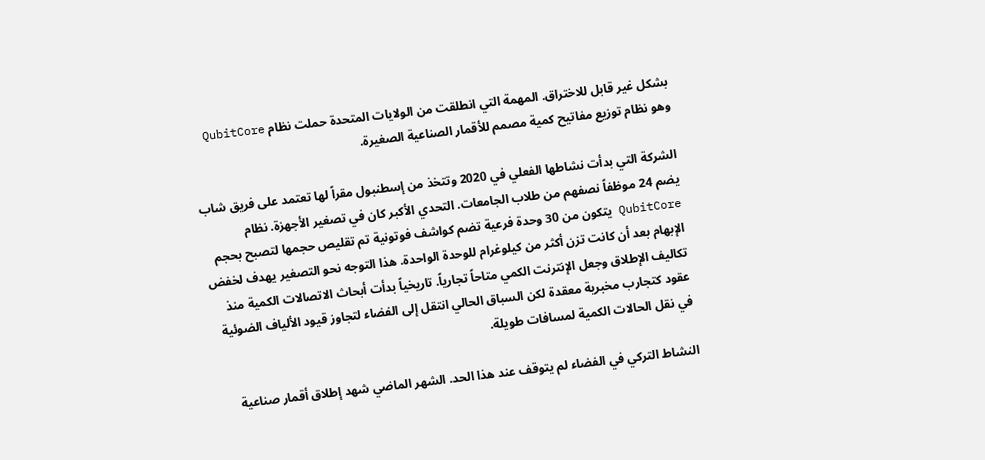بشكل غير قابل للاختراق. المهمة التي انطلقت من الولايات المتحدة حملت نظام QubitCore وهو نظام توزيع مفاتيح كمية مصمم للأقمار الصناعية الصغيرة.

الشركة التي بدأت نشاطها الفعلي في 2020 وتتخذ من إسطنبول مقراً لها تعتمد على فريق شاب يضم 24 موظفاً نصفهم من طلاب الجامعات. التحدي الأكبر كان في تصغير الأجهزة. نظام QubitCore يتكون من 30 وحدة فرعية تضم كواشف فوتونية تم تقليص حجمها لتصبح بحجم الإبهام بعد أن كانت تزن أكثر من كيلوغرام للوحدة الواحدة. هذا التوجه نحو التصغير يهدف لخفض تكاليف الإطلاق وجعل الإنترنت الكمي متاحاً تجارياً. تاريخياً بدأت أبحاث الاتصالات الكمية منذ عقود كتجارب مخبرية معقدة لكن السباق الحالي انتقل إلى الفضاء لتجاوز قيود الألياف الضوئية في نقل الحالات الكمية لمسافات طويلة.

النشاط التركي في الفضاء لم يتوقف عند هذا الحد. الشهر الماضي شهد إطلاق أقمار صناعية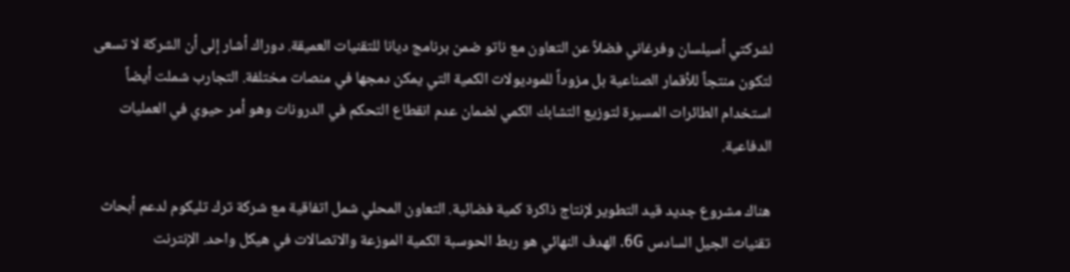لشركتي أسيلسان وفرغاني فضلاً عن التعاون مع ناتو ضمن برنامج ديانا للتقنيات العميقة. دوراك أشار إلى أن الشركة لا تسعى لتكون منتجاً للأقمار الصناعية بل مزوداً للموديولات الكمية التي يمكن دمجها في منصات مختلفة. التجارب شملت أيضاً استخدام الطائرات المسيرة لتوزيع التشابك الكمي لضمان عدم انقطاع التحكم في الدرونات وهو أمر حيوي في العمليات الدفاعية.

هناك مشروع جديد قيد التطوير لإنتاج ذاكرة كمية فضائية. التعاون المحلي شمل اتفاقية مع شركة ترك تليكوم لدعم أبحاث تقنيات الجيل السادس 6G. الهدف النهائي هو ربط الحوسبة الكمية الموزعة والاتصالات في هيكل واحد. الإنترنت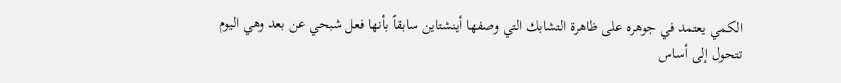الكمي يعتمد في جوهره على ظاهرة التشابك التي وصفها أينشتاين سابقاً بأنها فعل شبحي عن بعد وهي اليوم تتحول إلى أساس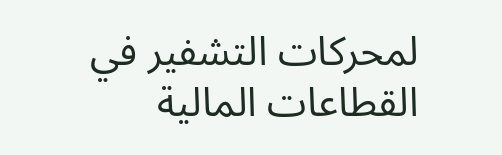لمحركات التشفير في القطاعات المالية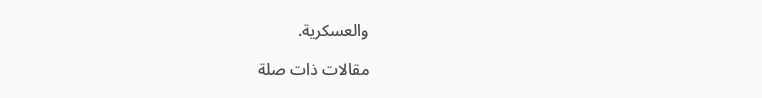والعسكرية.

مقالات ذات صلة